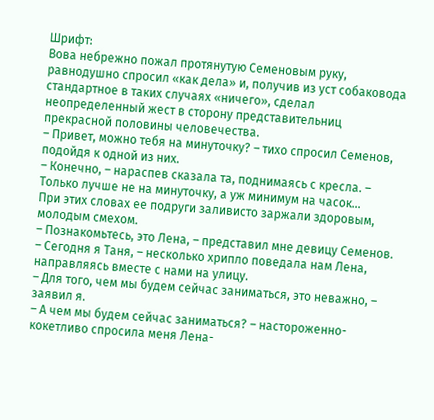Шрифт:
Вова небрежно пожал протянутую Семеновым руку, равнодушно спросил «как дела» и, получив из уст собаковода стандартное в таких случаях «ничего», сделал неопределенный жест в сторону представительниц прекрасной половины человечества.
– Привет, можно тебя на минуточку? – тихо спросил Семенов, подойдя к одной из них.
– Конечно, – нараспев сказала та, поднимаясь с кресла. – Только лучше не на минуточку, а уж минимум на часок...
При этих словах ее подруги заливисто заржали здоровым, молодым смехом.
– Познакомьтесь, это Лена, – представил мне девицу Семенов.
– Сегодня я Таня, – несколько хрипло поведала нам Лена, направляясь вместе с нами на улицу.
– Для того, чем мы будем сейчас заниматься, это неважно, – заявил я.
– А чем мы будем сейчас заниматься? – настороженно-кокетливо спросила меня Лена-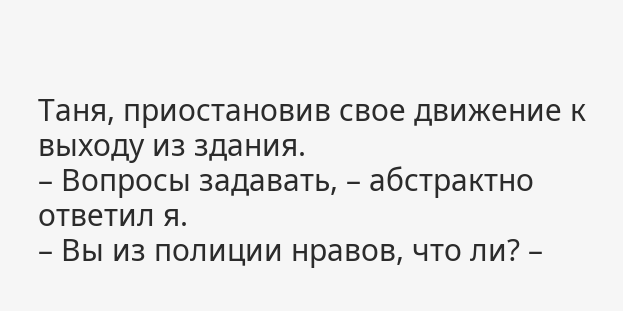Таня, приостановив свое движение к выходу из здания.
– Вопросы задавать, – абстрактно ответил я.
– Вы из полиции нравов, что ли? –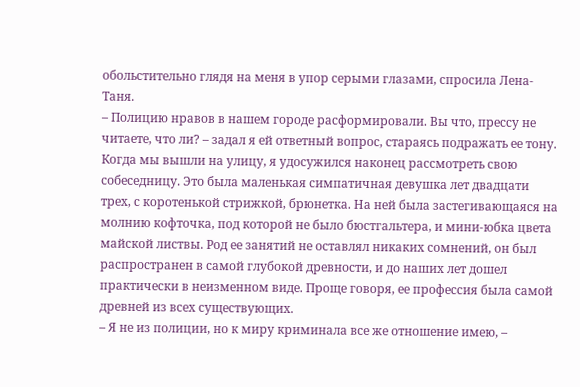обольстительно глядя на меня в упор серыми глазами, спросила Лена-Таня.
– Полицию нравов в нашем городе расформировали. Вы что, прессу не читаете, что ли? – задал я ей ответный вопрос, стараясь подражать ее тону.
Когда мы вышли на улицу, я удосужился наконец рассмотреть свою собеседницу. Это была маленькая симпатичная девушка лет двадцати трех, с коротенькой стрижкой, брюнетка. На ней была застегивающаяся на молнию кофточка, под которой не было бюстгальтера, и мини-юбка цвета майской листвы. Род ее занятий не оставлял никаких сомнений, он был распространен в самой глубокой древности, и до наших лет дошел практически в неизменном виде. Проще говоря, ее профессия была самой древней из всех существующих.
– Я не из полиции, но к миру криминала все же отношение имею, –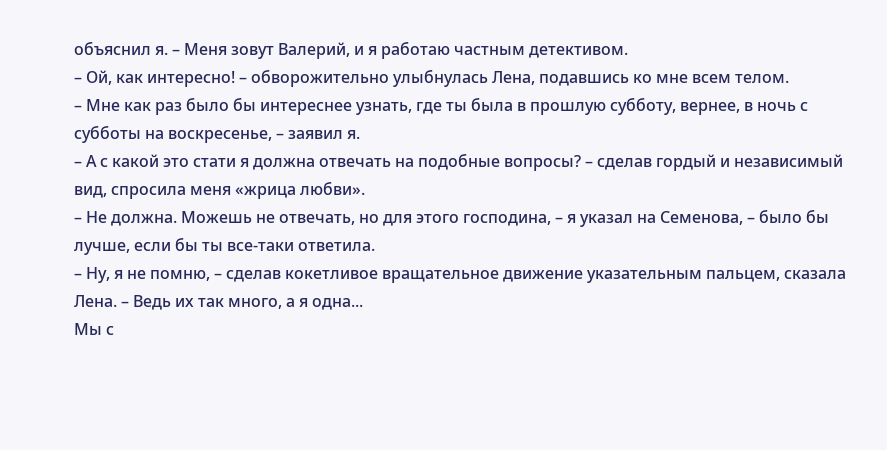объяснил я. – Меня зовут Валерий, и я работаю частным детективом.
– Ой, как интересно! – обворожительно улыбнулась Лена, подавшись ко мне всем телом.
– Мне как раз было бы интереснее узнать, где ты была в прошлую субботу, вернее, в ночь с субботы на воскресенье, – заявил я.
– А с какой это стати я должна отвечать на подобные вопросы? – сделав гордый и независимый вид, спросила меня «жрица любви».
– Не должна. Можешь не отвечать, но для этого господина, – я указал на Семенова, – было бы лучше, если бы ты все-таки ответила.
– Ну, я не помню, – сделав кокетливое вращательное движение указательным пальцем, сказала Лена. – Ведь их так много, а я одна...
Мы с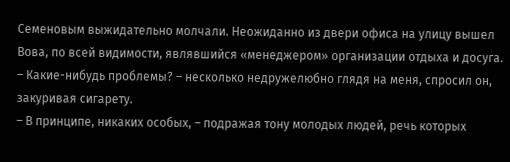Семеновым выжидательно молчали. Неожиданно из двери офиса на улицу вышел Вова, по всей видимости, являвшийся «менеджером» организации отдыха и досуга.
– Какие-нибудь проблемы? – несколько недружелюбно глядя на меня, спросил он, закуривая сигарету.
– В принципе, никаких особых, – подражая тону молодых людей, речь которых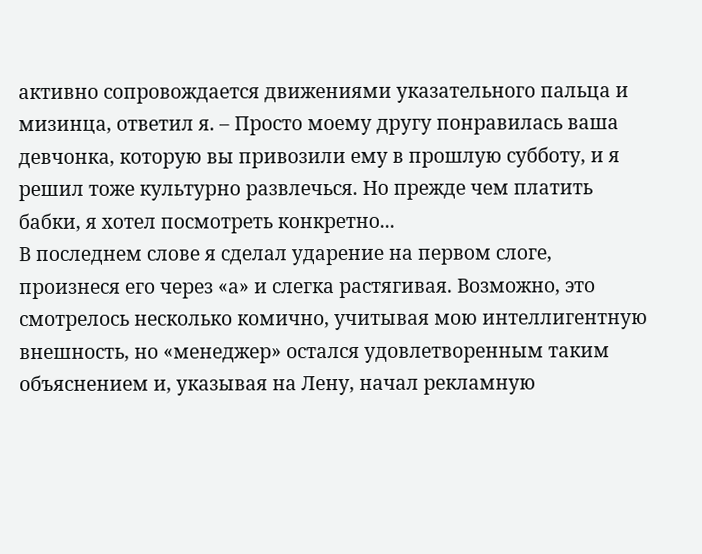активно сопровождается движениями указательного пальца и мизинца, ответил я. – Просто моему другу понравилась ваша девчонка, которую вы привозили ему в прошлую субботу, и я решил тоже культурно развлечься. Но прежде чем платить бабки, я хотел посмотреть конкретно...
В последнем слове я сделал ударение на первом слоге, произнеся его через «а» и слегка растягивая. Возможно, это смотрелось несколько комично, учитывая мою интеллигентную внешность, но «менеджер» остался удовлетворенным таким объяснением и, указывая на Лену, начал рекламную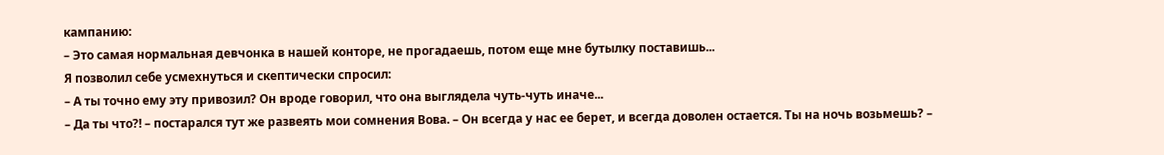кампанию:
– Это самая нормальная девчонка в нашей конторе, не прогадаешь, потом еще мне бутылку поставишь...
Я позволил себе усмехнуться и скептически спросил:
– А ты точно ему эту привозил? Он вроде говорил, что она выглядела чуть-чуть иначе...
– Да ты что?! – постарался тут же развеять мои сомнения Вова. – Он всегда у нас ее берет, и всегда доволен остается. Ты на ночь возьмешь? –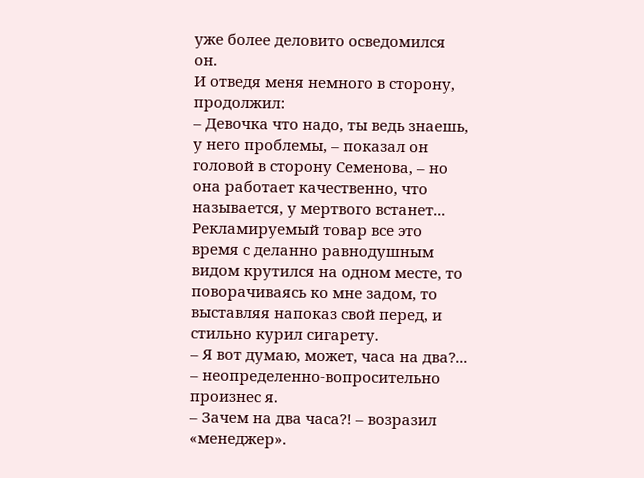уже более деловито осведомился он.
И отведя меня немного в сторону, продолжил:
– Девочка что надо, ты ведь знаешь, у него проблемы, – показал он головой в сторону Семенова, – но она работает качественно, что называется, у мертвого встанет...
Рекламируемый товар все это время с деланно равнодушным видом крутился на одном месте, то поворачиваясь ко мне задом, то выставляя напоказ свой перед, и стильно курил сигарету.
– Я вот думаю, может, часа на два?... – неопределенно-вопросительно произнес я.
– Зачем на два часа?! – возразил «менеджер».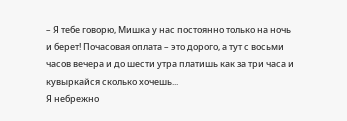– Я тебе говорю, Мишка у нас постоянно только на ночь и берет! Почасовая оплата – это дорого, а тут с восьми часов вечера и до шести утра платишь как за три часа и кувыркайся сколько хочешь...
Я небрежно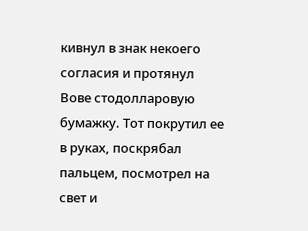кивнул в знак некоего согласия и протянул Вове стодолларовую бумажку. Тот покрутил ее в руках, поскрябал пальцем, посмотрел на свет и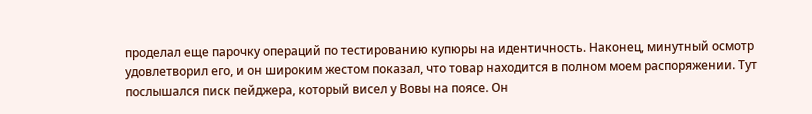проделал еще парочку операций по тестированию купюры на идентичность. Наконец, минутный осмотр удовлетворил его, и он широким жестом показал, что товар находится в полном моем распоряжении. Тут послышался писк пейджера, который висел у Вовы на поясе. Он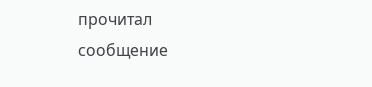прочитал сообщение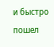и быстро пошел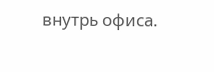внутрь офиса.